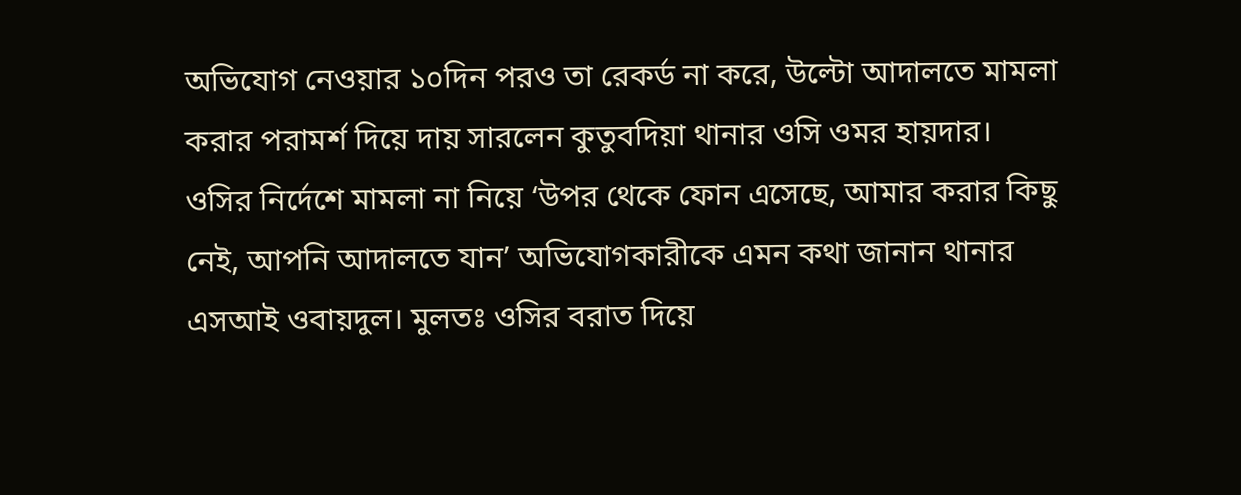অভিযোগ নেওয়ার ১০দিন পরও তা রেকর্ড না করে, উল্টো আদালতে মামলা করার পরামর্শ দিয়ে দায় সারলেন কুতুবদিয়া থানার ওসি ওমর হায়দার।
ওসির নির্দেশে মামলা না নিয়ে ‘উপর থেকে ফোন এসেছে, আমার করার কিছু নেই, আপনি আদালতে যান’ অভিযোগকারীকে এমন কথা জানান থানার এসআই ওবায়দুল। মুলতঃ ওসির বরাত দিয়ে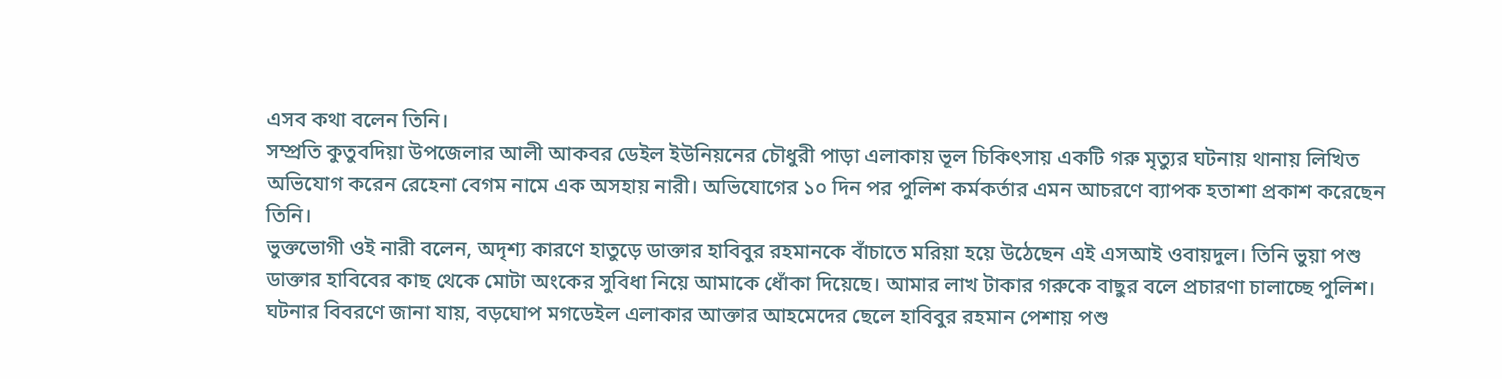এসব কথা বলেন তিনি।
সম্প্রতি কুতুবদিয়া উপজেলার আলী আকবর ডেইল ইউনিয়নের চৌধুরী পাড়া এলাকায় ভূল চিকিৎসায় একটি গরু মৃত্যুর ঘটনায় থানায় লিখিত অভিযোগ করেন রেহেনা বেগম নামে এক অসহায় নারী। অভিযোগের ১০ দিন পর পুলিশ কর্মকর্তার এমন আচরণে ব্যাপক হতাশা প্রকাশ করেছেন তিনি।
ভুক্তভোগী ওই নারী বলেন, অদৃশ্য কারণে হাতুড়ে ডাক্তার হাবিবুর রহমানকে বাঁচাতে মরিয়া হয়ে উঠেছেন এই এসআই ওবায়দুল। তিনি ভুয়া পশু ডাক্তার হাবিবের কাছ থেকে মোটা অংকের সুবিধা নিয়ে আমাকে ধোঁকা দিয়েছে। আমার লাখ টাকার গরুকে বাছুর বলে প্রচারণা চালাচ্ছে পুলিশ।
ঘটনার বিবরণে জানা যায়, বড়ঘোপ মগডেইল এলাকার আক্তার আহমেদের ছেলে হাবিবুর রহমান পেশায় পশু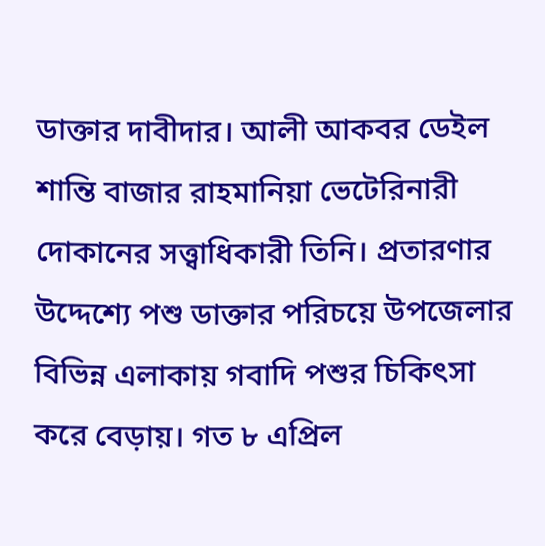ডাক্তার দাবীদার। আলী আকবর ডেইল শান্তি বাজার রাহমানিয়া ভেটেরিনারী দোকানের সত্ত্বাধিকারী তিনি। প্রতারণার উদ্দেশ্যে পশু ডাক্তার পরিচয়ে উপজেলার বিভিন্ন এলাকায় গবাদি পশুর চিকিৎসা করে বেড়ায়। গত ৮ এপ্রিল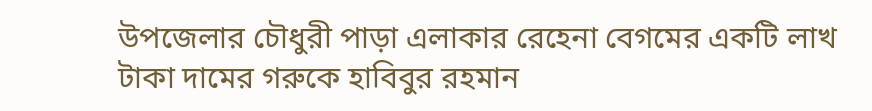উপজেলার চৌধুরী পাড়া এলাকার রেহেনা বেগমের একটি লাখ টাকা দামের গরুকে হাবিবুর রহমান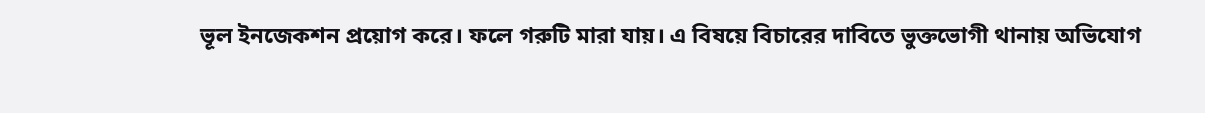ভূল ইনজেকশন প্রয়োগ করে। ফলে গরুটি মারা যায়। এ বিষয়ে বিচারের দাবিতে ভুক্তভোগী থানায় অভিযোগ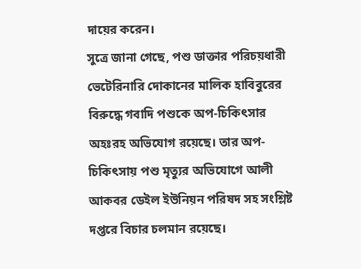দায়ের করেন।
সুত্রে জানা গেছে, পশু ডাক্তার পরিচয়ধারী ভেটেরিনারি দোকানের মালিক হাবিবুরের বিরুদ্ধে গবাদি পশুকে অপ-চিকিৎসার অহঃরহ অভিযোগ রয়েছে। তার অপ-চিকিৎসায় পশু মৃত্যুর অভিযোগে আলী আকবর ডেইল ইউনিয়ন পরিষদ সহ সংশ্লিষ্ট দপ্তরে বিচার চলমান রয়েছে।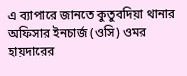এ ব্যাপারে জানতে কুতুবদিয়া থানার অফিসার ইনচার্জ (ওসি) ওমর হায়দারের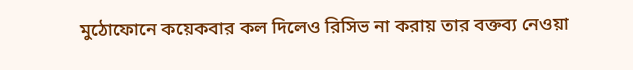মুঠোফোনে কয়েকবার কল দিলেও রিসিভ না করায় তার বক্তব্য নেওয়া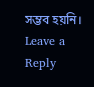সম্ভব হয়নি।
Leave a Reply